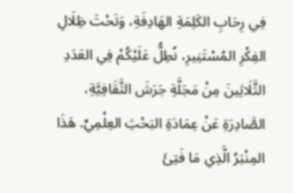فِي رِحَابِ الكَلِمَةِ الهَادِفَةِ، وَتَحْتَ ظِلَالِ الفِكْرِ المُسْتَنِيرِ، نُطِلُّ عَلَيْكُمْ فِي العَدَدِ الثَّلَاثِينَ مِنْ مَجَلَّةِ جَرَشَ الثَّقَافِيَّةِ، الصَّادِرَةِ عَنْ عِمَادَةِ البَحْثِ العِلْمِيِّ. هَذَا المِنْبَرُ الَّذِي مَا فَتِئَ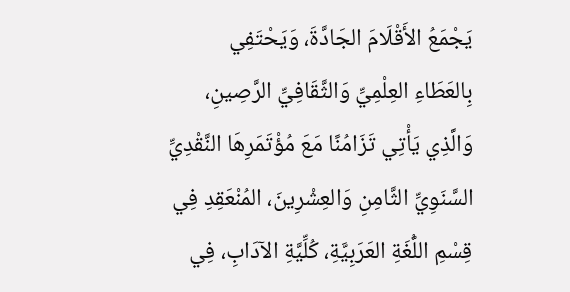يَجْمَعُ الأَقْلَامَ الجَادَّةَ، وَيَحْتَفِي بِالعَطَاءِ العِلْمِيِّ وَالثَّقَافِيِّ الرَّصِينِ، وَالَّذِي يَأْتِي تَزَامُنًا مَعَ مُؤْتَمَرِهَا النَّقْدِيِّ السَّنَوِيِّ الثَّامِنِ وَالعِشْرِينَ، المُنْعَقِدِ فِي قِسْمِ اللُّغَةِ العَرَبِيَّةِ، كُلِّيَّةِ الآدَابِ، فِي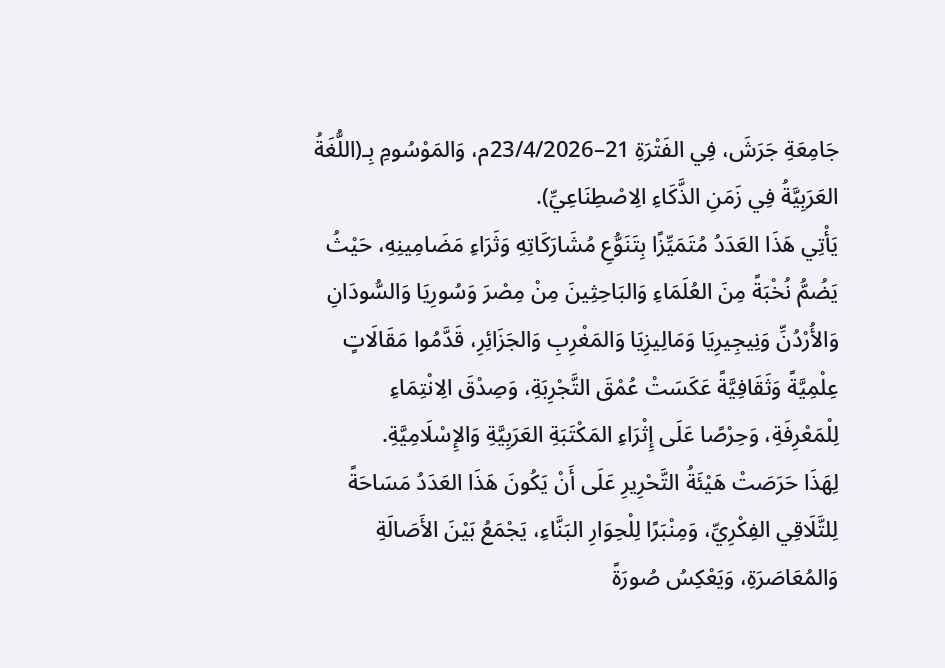جَامِعَةِ جَرَشَ، فِي الفَتْرَةِ 21–23/4/2026م، وَالمَوْسُومِ بِـ(اللُّغَةُ العَرَبِيَّةُ فِي زَمَنِ الذَّكَاءِ الِاصْطِنَاعِيِّ).
يَأْتِي هَذَا العَدَدُ مُتَمَيِّزًا بِتَنَوُّعِ مُشَارَكَاتِهِ وَثَرَاءِ مَضَامِينِهِ، حَيْثُ يَضُمُّ نُخْبَةً مِنَ العُلَمَاءِ وَالبَاحِثِينَ مِنْ مِصْرَ وَسُورِيَا وَالسُّودَانِ وَالأُرْدُنِّ وَنِيجِيرِيَا وَمَالِيزِيَا وَالمَغْرِبِ وَالجَزَائِرِ، قَدَّمُوا مَقَالَاتٍ عِلْمِيَّةً وَثَقَافِيَّةً عَكَسَتْ عُمْقَ التَّجْرِبَةِ، وَصِدْقَ الِانْتِمَاءِ لِلْمَعْرِفَةِ، وَحِرْصًا عَلَى إِثْرَاءِ المَكْتَبَةِ العَرَبِيَّةِ وَالإِسْلَامِيَّةِ.
لِهَذَا حَرَصَتْ هَيْئَةُ التَّحْرِيرِ عَلَى أَنْ يَكُونَ هَذَا العَدَدُ مَسَاحَةً لِلتَّلَاقِي الفِكْرِيِّ، وَمِنْبَرًا لِلْحِوَارِ البَنَّاءِ، يَجْمَعُ بَيْنَ الأَصَالَةِ وَالمُعَاصَرَةِ، وَيَعْكِسُ صُورَةً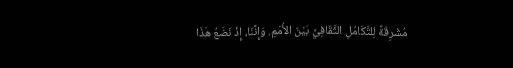مُشْرِقَةً لِلتَّكَامُلِ الثَّقَافِيِّ بَيْنَ الأُمَمِ. وَإِنَّنَا، إِذْ نَضَعُ هَذَا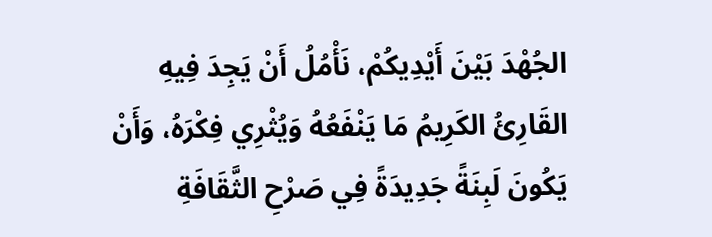الجُهْدَ بَيْنَ أَيْدِيكُمْ، نَأْمُلُ أَنْ يَجِدَ فِيهِ القَارِئُ الكَرِيمُ مَا يَنْفَعُهُ وَيُثْرِي فِكْرَهُ، وَأَنْ يَكُونَ لَبِنَةً جَدِيدَةً فِي صَرْحِ الثَّقَافَةِ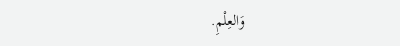وَالعِلْمِ.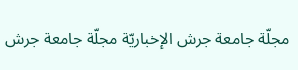مجلّة جامعة جرش الإخباريّة مجلّة جامعة جرش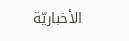الأخباريّة